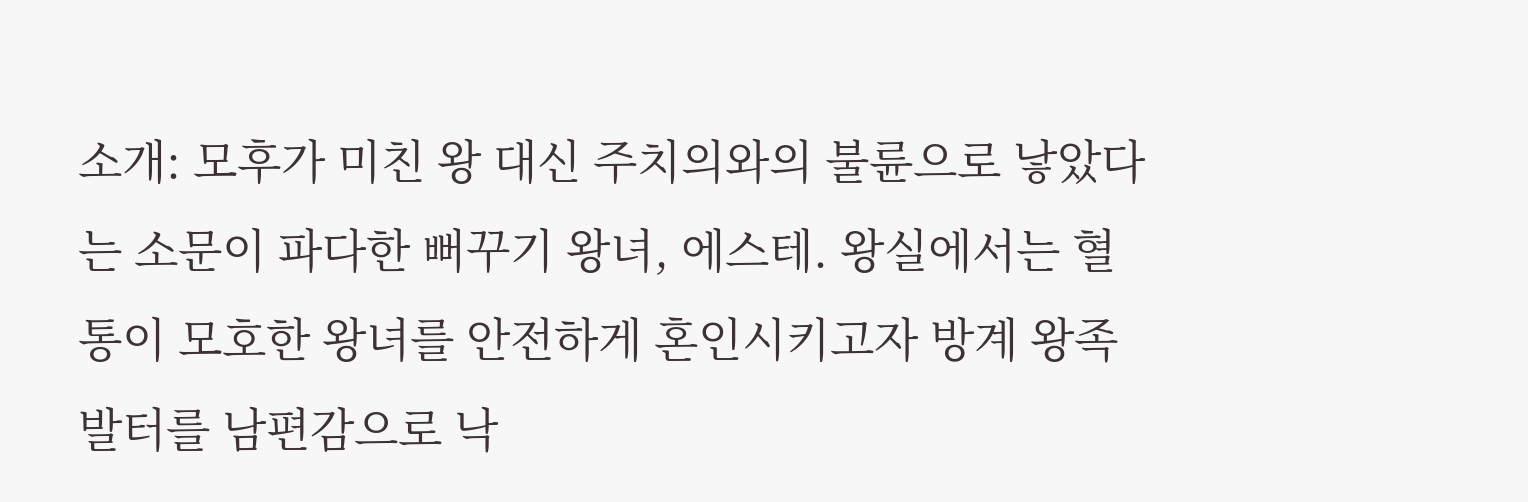소개: 모후가 미친 왕 대신 주치의와의 불륜으로 낳았다는 소문이 파다한 뻐꾸기 왕녀, 에스테. 왕실에서는 혈통이 모호한 왕녀를 안전하게 혼인시키고자 방계 왕족 발터를 남편감으로 낙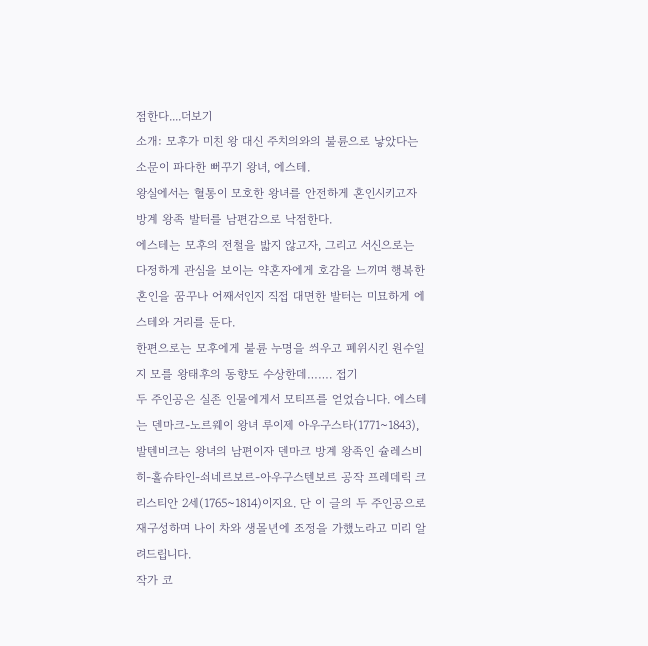점한다....더보기
소개: 모후가 미친 왕 대신 주치의와의 불륜으로 낳았다는 소문이 파다한 뻐꾸기 왕녀, 에스테.
왕실에서는 혈통이 모호한 왕녀를 안전하게 혼인시키고자 방계 왕족 발터를 남편감으로 낙점한다.
에스테는 모후의 전철을 밟지 않고자, 그리고 서신으로는 다정하게 관심을 보이는 약혼자에게 호감을 느끼며 행복한 혼인을 꿈꾸나 어째서인지 직접 대면한 발터는 미묘하게 에스테와 거리를 둔다.
한편으로는 모후에게 불륜 누명을 씌우고 폐위시킨 원수일지 모를 왕태후의 동향도 수상한데……. 접기
두 주인공은 실존 인물에게서 모티프를 얻었습니다. 에스테는 덴마크-노르웨이 왕녀 루이제 아우구스타(1771~1843), 발텐비크는 왕녀의 남편이자 덴마크 방계 왕족인 슐레스비히-홀슈타인-쇠네르보르-아우구스텐보르 공작 프레데릭 크리스티안 2세(1765~1814)이지요. 단 이 글의 두 주인공으로 재구성하며 나이 차와 생몰년에 조정을 가했노라고 미리 알려드립니다.
작가 코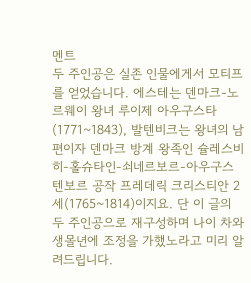멘트
두 주인공은 실존 인물에게서 모티프를 얻었습니다. 에스테는 덴마크-노르웨이 왕녀 루이제 아우구스타(1771~1843), 발텐비크는 왕녀의 남편이자 덴마크 방계 왕족인 슐레스비히-홀슈타인-쇠네르보르-아우구스텐보르 공작 프레데릭 크리스티안 2세(1765~1814)이지요. 단 이 글의 두 주인공으로 재구성하며 나이 차와 생몰년에 조정을 가했노라고 미리 알려드립니다.